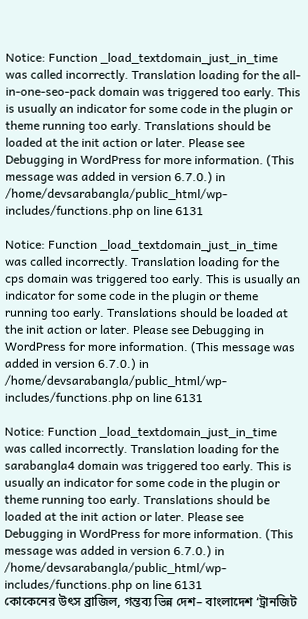Notice: Function _load_textdomain_just_in_time was called incorrectly. Translation loading for the all-in-one-seo-pack domain was triggered too early. This is usually an indicator for some code in the plugin or theme running too early. Translations should be loaded at the init action or later. Please see Debugging in WordPress for more information. (This message was added in version 6.7.0.) in /home/devsarabangla/public_html/wp-includes/functions.php on line 6131

Notice: Function _load_textdomain_just_in_time was called incorrectly. Translation loading for the cps domain was triggered too early. This is usually an indicator for some code in the plugin or theme running too early. Translations should be loaded at the init action or later. Please see Debugging in WordPress for more information. (This message was added in version 6.7.0.) in /home/devsarabangla/public_html/wp-includes/functions.php on line 6131

Notice: Function _load_textdomain_just_in_time was called incorrectly. Translation loading for the sarabangla4 domain was triggered too early. This is usually an indicator for some code in the plugin or theme running too early. Translations should be loaded at the init action or later. Please see Debugging in WordPress for more information. (This message was added in version 6.7.0.) in /home/devsarabangla/public_html/wp-includes/functions.php on line 6131
কোকেনের উৎস ব্রাজিল, গন্তব্য ভিন্ন দেশ– বাংলাদেশ ‘ট্রানজিট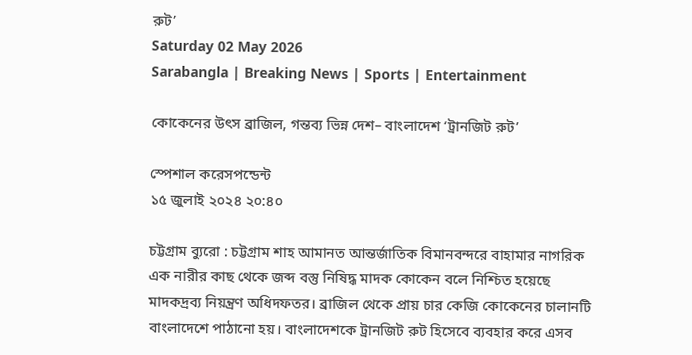রুট’
Saturday 02 May 2026
Sarabangla | Breaking News | Sports | Entertainment

কোকেনের উৎস ব্রাজিল, গন্তব্য ভিন্ন দেশ– বাংলাদেশ ‘ট্রানজিট রুট’

স্পেশাল করেসপন্ডেন্ট
১৫ জুলাই ২০২৪ ২০:৪০

চট্টগ্রাম ব্যুরো : চট্টগ্রাম শাহ আমানত আন্তর্জাতিক বিমানবন্দরে বাহামার নাগরিক এক নারীর কাছ থেকে জব্দ বস্তু নিষিদ্ধ মাদক কোকেন বলে নিশ্চিত হয়েছে মাদকদ্রব্য নিয়ন্ত্রণ অধিদফতর। ব্রাজিল থেকে প্রায় চার কেজি কোকেনের চালানটি বাংলাদেশে পাঠানো হয়। বাংলাদেশকে ট্রানজিট রুট হিসেবে ব্যবহার করে এসব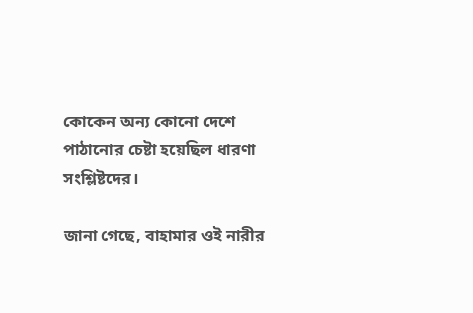কোকেন অন্য কোনো দেশে পাঠানোর চেষ্টা হয়েছিল ধারণা সংশ্লিষ্টদের।

জানা গেছে, বাহামার ওই নারীর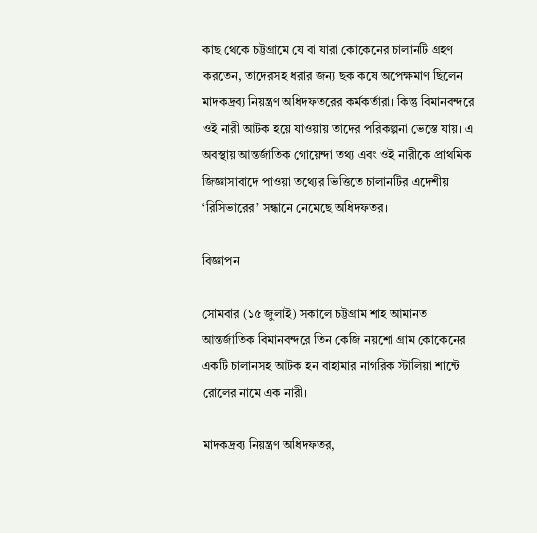কাছ থেকে চট্টগ্রামে যে বা যারা কোকেনের চালানটি গ্রহণ করতেন, তাদেরসহ ধরার জন্য ছক কষে অপেক্ষমাণ ছিলেন মাদকদ্রব্য নিয়ন্ত্রণ অধিদফতরের কর্মকর্তারা। কিন্তু বিমানবন্দরে ওই নারী আটক হয়ে যাওয়ায় তাদের পরিকল্পনা ভেস্তে যায়। এ অবস্থায় আন্তর্জাতিক গোয়েন্দা তথ্য এবং ওই নারীকে প্রাথমিক জিজ্ঞাসাবাদে পাওয়া তথ্যের ভিত্তিতে চালানটির এদেশীয় ‘রিসিভারের’ সন্ধানে নেমেছে অধিদফতর।

বিজ্ঞাপন

সোমবার (১৫ জুলাই) সকালে চট্টগ্রাম শাহ আমানত আন্তর্জাতিক বিমানবন্দরে তিন কেজি নয়শো গ্রাম কোকেনের একটি চালানসহ আটক হন বাহামার নাগরিক স্টালিয়া শান্টে রোলের নামে এক নারী।

মাদকদ্রব্য নিয়ন্ত্রণ অধিদফতর,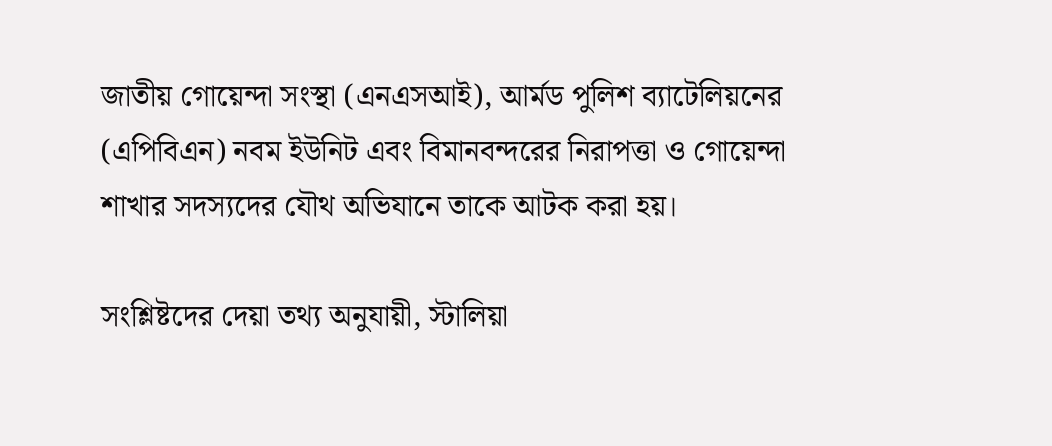জাতীয় গোয়েন্দা সংস্থা (এনএসআই), আর্মড পুলিশ ব্যাটেলিয়নের (এপিবিএন) নবম ইউনিট এবং বিমানবন্দরের নিরাপত্তা ও গোয়েন্দা শাখার সদস্যদের যৌথ অভিযানে তাকে আটক করা হয়।

সংশ্লিষ্টদের দেয়া তথ্য অনুযায়ী, স্টালিয়া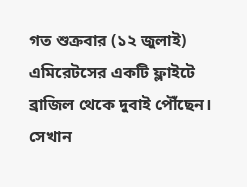গত শুক্রবার (১২ জুলাই) এমিরেটসের একটি ফ্লাইটে ব্রাজিল থেকে দুবাই পৌঁছেন। সেখান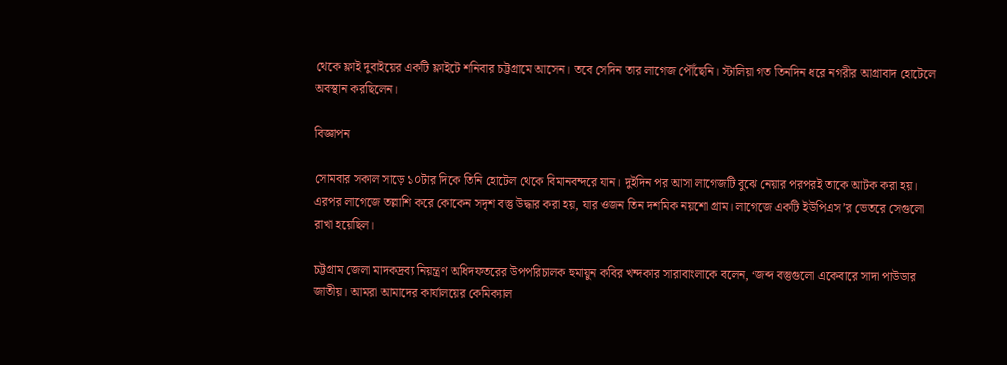থেকে ফ্লাই দুবাইয়ের একটি ফ্লাইটে শনিবার চট্টগ্রামে আসেন। তবে সেদিন তার লাগেজ পৌঁছেনি। স্টালিয়া গত তিনদিন ধরে নগরীর আগ্রাবাদ হোটেলে অবস্থান করছিলেন।

বিজ্ঞাপন

সোমবার সকাল সাড়ে ১০টার দিকে তিনি হোটেল থেকে বিমানবন্দরে যান। দুইদিন পর আসা লাগেজটি বুঝে নেয়ার পরপরই তাকে আটক করা হয়। এরপর লাগেজে তল্লাশি করে কোকেন সদৃশ বস্তু উদ্ধার করা হয়, যার ওজন তিন দশমিক নয়শো গ্রাম। লাগেজে একটি ইউপিএস’র ভেতরে সেগুলো রাখা হয়েছিল।

চট্টগ্রাম জেলা মাদকদ্রব্য নিয়ন্ত্রণ অধিদফতরের উপপরিচালক হুমায়ুন কবির খন্দকার সারাবাংলাকে বলেন, ‘জব্দ বস্তুগুলো একেবারে সাদা পাউডার জাতীয়। আমরা আমাদের কার্যালয়ের কেমিক্যাল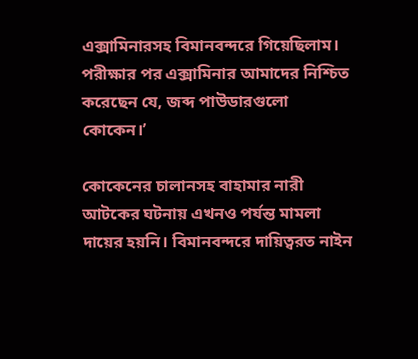এক্সামিনারসহ বিমানবন্দরে গিয়েছিলাম। পরীক্ষার পর এক্সামিনার আমাদের নিশ্চিত করেছেন যে, জব্দ পাউডারগুলো কোকেন।’

কোকেনের চালানসহ বাহামার নারী আটকের ঘটনায় এখনও পর্যন্ত মামলা দায়ের হয়নি। বিমানবন্দরে দায়িত্বরত নাইন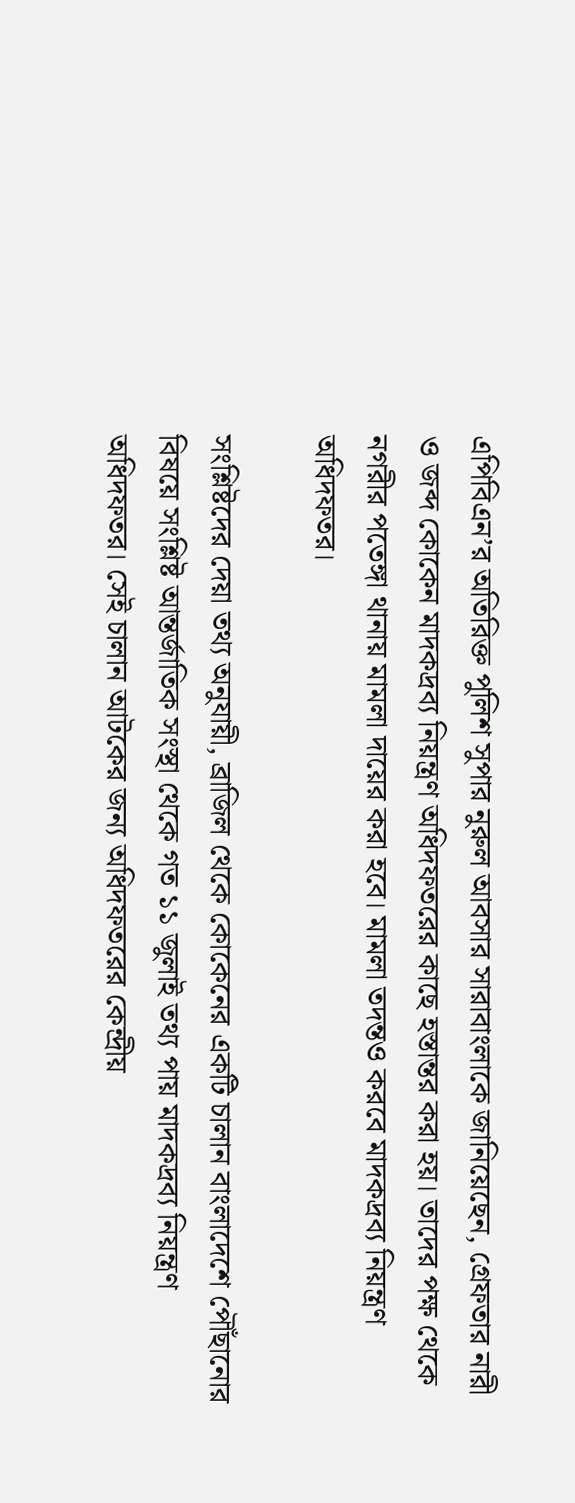এপিবিএন’র অতিরিক্ত পুলিশ সুপার নুরুল আবসার সারাবাংলাকে জানিয়েছেন, গ্রেফতার নারী ও জব্দ কোকেন মাদকদ্রব্য নিয়ন্ত্রণ অধিদফতরের কাছে হস্তান্তর করা হয়। তাদের পক্ষ থেকে নগরীর পতেঙ্গা থানায় মামলা দায়ের করা হবে। মামলা তদন্তও করবে মাদকদ্রব্য নিয়ন্ত্রণ অধিদফতর।

সংশ্লিষ্টদের দেয়া তথ্য অনুযায়ী, ব্রাজিল থেকে কোকেনের একটি চালান বাংলাদেশে পৌঁছানোর বিষয়ে সংশ্লিষ্ট আন্তর্জাতিক সংস্থা থেকে গত ১১ জুলাই তথ্য পায় মাদকদ্রব্য নিয়ন্ত্রণ অধিদফতর। সেই চালান আটকের জন্য অধিদফতরের কেন্দ্রীয়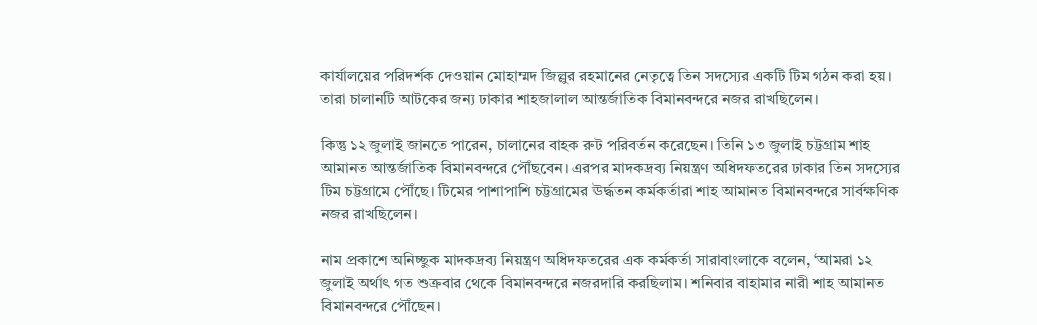কার্যালয়ের পরিদর্শক দেওয়ান মোহাম্মদ জিল্লুর রহমানের নেতৃত্বে তিন সদস্যের একটি টিম গঠন করা হয়। তারা চালানটি আটকের জন্য ঢাকার শাহজালাল আন্তর্জাতিক বিমানবন্দরে নজর রাখছিলেন।

কিন্তু ১২ জুলাই জানতে পারেন, চালানের বাহক রুট পরিবর্তন করেছেন। তিনি ১৩ জুলাই চট্টগ্রাম শাহ আমানত আন্তর্জাতিক বিমানবন্দরে পৌঁছবেন। এরপর মাদকদ্রব্য নিয়ন্ত্রণ অধিদফতরের ঢাকার তিন সদস্যের টিম চট্টগ্রামে পৌঁছে। টিমের পাশাপাশি চট্টগ্রামের ঊর্দ্ধতন কর্মকর্তারা শাহ আমানত বিমানবন্দরে সার্বক্ষণিক নজর রাখছিলেন।

নাম প্রকাশে অনিচ্ছুক মাদকদ্রব্য নিয়ন্ত্রণ অধিদফতরের এক কর্মকর্তা সারাবাংলাকে বলেন, ‘আমরা ১২ জুলাই অর্থাৎ গত শুক্রবার থেকে বিমানবন্দরে নজরদারি করছিলাম। শনিবার বাহামার নারী শাহ আমানত বিমানবন্দরে পৌঁছেন।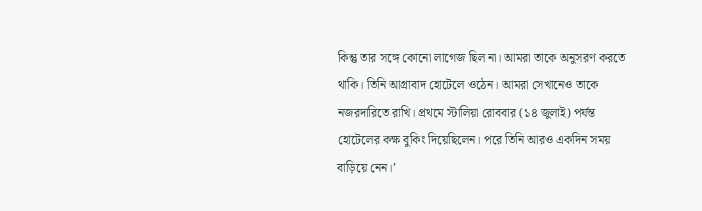কিন্তু তার সঙ্গে কোনো লাগেজ ছিল না। আমরা তাকে অনুসরণ করতে থাকি। তিনি আগ্রাবাদ হোটেলে ওঠেন। আমরা সেখানেও তাকে নজরদারিতে রাখি। প্রথমে স্টালিয়া রোববার (১৪ জুলাই) পর্যন্ত হোটেলের কক্ষ বুকিং দিয়েছিলেন। পরে তিনি আরও একদিন সময় বাড়িয়ে নেন।’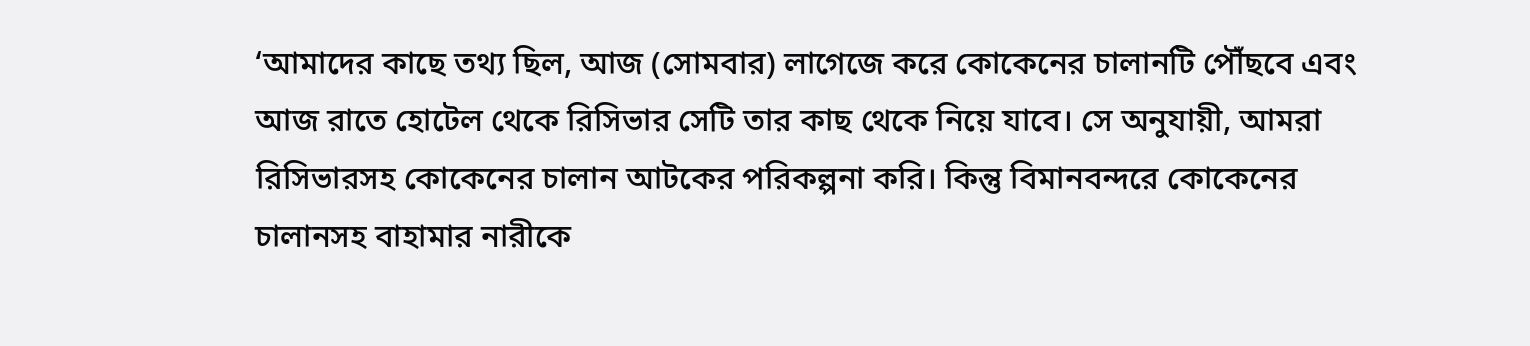‘আমাদের কাছে তথ্য ছিল, আজ (সোমবার) লাগেজে করে কোকেনের চালানটি পৌঁছবে এবং আজ রাতে হোটেল থেকে রিসিভার সেটি তার কাছ থেকে নিয়ে যাবে। সে অনুযায়ী, আমরা রিসিভারসহ কোকেনের চালান আটকের পরিকল্পনা করি। কিন্তু বিমানবন্দরে কোকেনের চালানসহ বাহামার নারীকে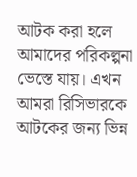আটক করা হলে আমাদের পরিকল্পনা ভেস্তে যায়। এখন আমরা রিসিভারকে আটকের জন্য ভিন্ন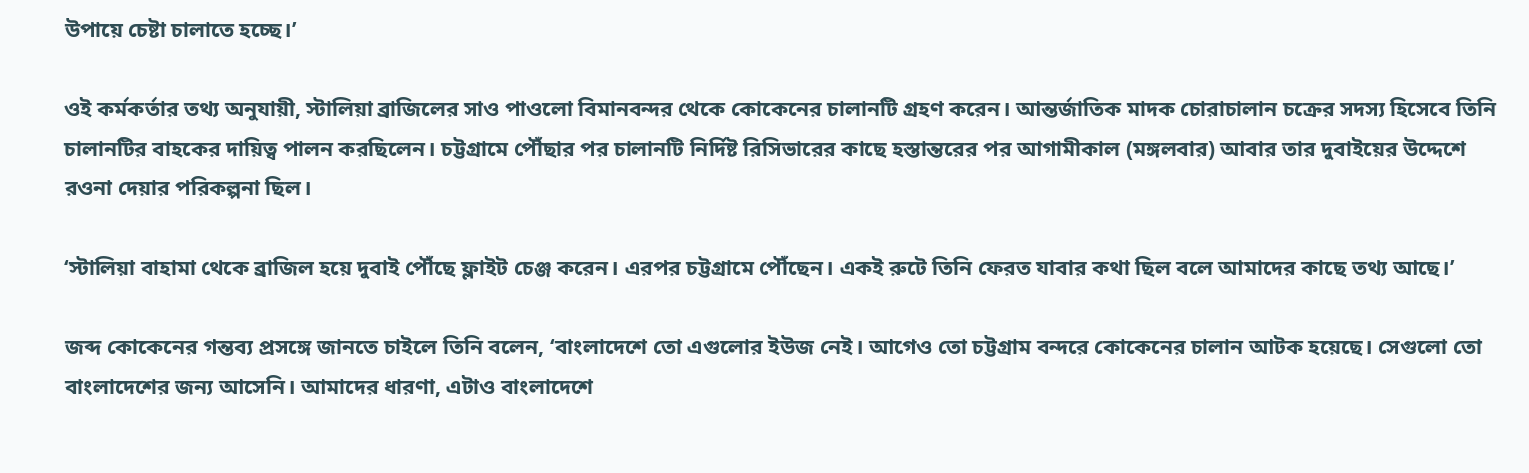উপায়ে চেষ্টা চালাতে হচ্ছে।’

ওই কর্মকর্তার তথ্য অনুযায়ী, স্টালিয়া ব্রাজিলের সাও পাওলো বিমানবন্দর থেকে কোকেনের চালানটি গ্রহণ করেন। আন্তর্জাতিক মাদক চোরাচালান চক্রের সদস্য হিসেবে তিনি চালানটির বাহকের দায়িত্ব পালন করছিলেন। চট্টগ্রামে পৌঁছার পর চালানটি নির্দিষ্ট রিসিভারের কাছে হস্তান্তরের পর আগামীকাল (মঙ্গলবার) আবার তার দুবাইয়ের উদ্দেশে রওনা দেয়ার পরিকল্পনা ছিল।

‘স্টালিয়া বাহামা থেকে ব্রাজিল হয়ে দুবাই পৌঁছে ফ্লাইট চেঞ্জ করেন। এরপর চট্টগ্রামে পৌঁছেন। একই রুটে তিনি ফেরত যাবার কথা ছিল বলে আমাদের কাছে তথ্য আছে।’

জব্দ কোকেনের গন্তব্য প্রসঙ্গে জানতে চাইলে তিনি বলেন, ‘বাংলাদেশে তো এগুলোর ইউজ নেই। আগেও তো চট্টগ্রাম বন্দরে কোকেনের চালান আটক হয়েছে। সেগুলো তো বাংলাদেশের জন্য আসেনি। আমাদের ধারণা, এটাও বাংলাদেশে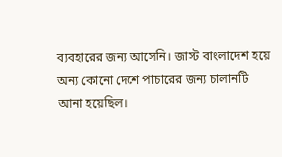ব্যবহারের জন্য আসেনি। জাস্ট বাংলাদেশ হয়ে অন্য কোনো দেশে পাচারের জন্য চালানটি আনা হয়েছিল।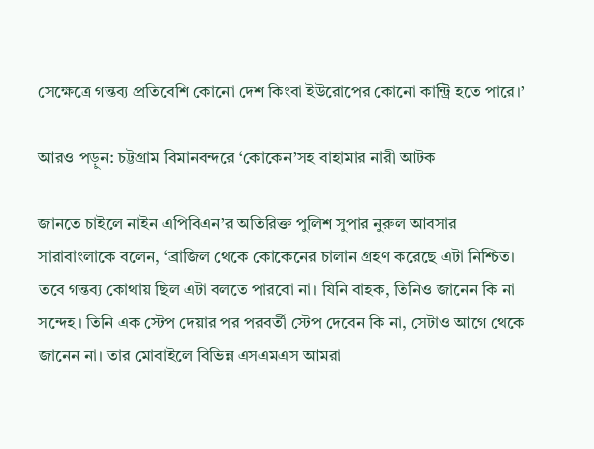সেক্ষেত্রে গন্তব্য প্রতিবেশি কোনো দেশ কিংবা ইউরোপের কোনো কান্ট্রি হতে পারে।’

আরও পড়ুন: চট্টগ্রাম বিমানবন্দরে ‘কোকেন’সহ বাহামার নারী আটক

জানতে চাইলে নাইন এপিবিএন’র অতিরিক্ত পুলিশ সুপার নুরুল আবসার সারাবাংলাকে বলেন, ‘ব্রাজিল থেকে কোকেনের চালান গ্রহণ করেছে এটা নিশ্চিত। তবে গন্তব্য কোথায় ছিল এটা বলতে পারবো না। যিনি বাহক, তিনিও জানেন কি না সন্দেহ। তিনি এক স্টেপ দেয়ার পর পরবর্তী স্টেপ দেবেন কি না, সেটাও আগে থেকে জানেন না। তার মোবাইলে বিভিন্ন এসএমএস আমরা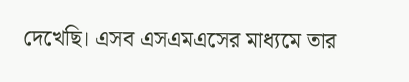দেখেছি। এসব এসএমএসের মাধ্যমে তার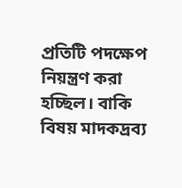প্রতিটি পদক্ষেপ নিয়ন্ত্রণ করা হচ্ছিল। বাকি বিষয় মাদকদ্রব্য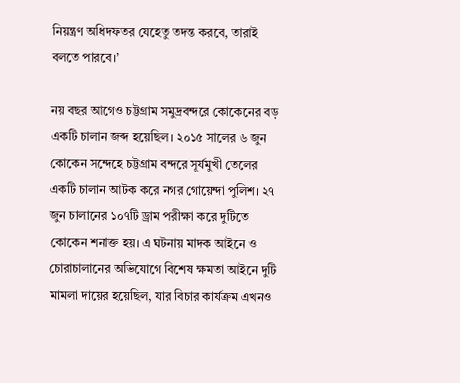নিয়ন্ত্রণ অধিদফতর যেহেতু তদন্ত করবে, তারাই বলতে পারবে।’

নয় বছর আগেও চট্টগ্রাম সমুদ্রবন্দরে কোকেনের বড় একটি চালান জব্দ হয়েছিল। ২০১৫ সালের ৬ জুন কোকেন সন্দেহে চট্টগ্রাম বন্দরে সূর্যমুখী তেলের একটি চালান আটক করে নগর গোয়েন্দা পুলিশ। ২৭ জুন চালানের ১০৭টি ড্রাম পরীক্ষা করে দুটিতে কোকেন শনাক্ত হয়। এ ঘটনায় মাদক আইনে ও চোরাচালানের অভিযোগে বিশেষ ক্ষমতা আইনে দুটি মামলা দায়ের হয়েছিল, যার বিচার কার্যক্রম এখনও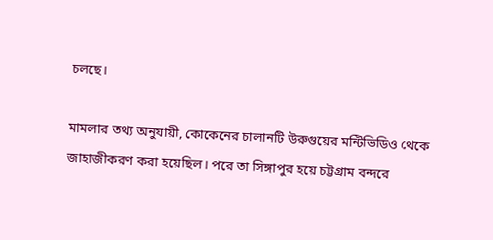চলছে।

মামলার তথ্য অনুযায়ী, কোকেনের চালানটি উরুগুয়ের মন্টিভিডিও থেকে জাহাজীকরণ করা হয়েছিল। পরে তা সিঙ্গাপুর হয়ে চট্টগ্রাম বন্দরে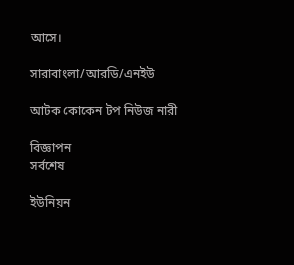আসে।

সারাবাংলা/আরডি/এনইউ

আটক কোকেন টপ নিউজ নারী

বিজ্ঞাপন
সর্বশেষ

ইউনিয়ন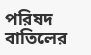পরিষদ বাতিলের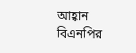আহ্বান বিএনপির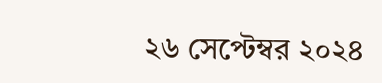২৬ সেপ্টেম্বর ২০২৪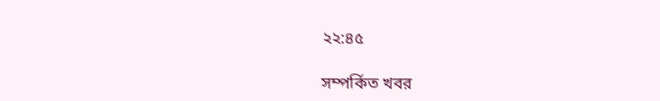২২:৪৫

সম্পর্কিত খবর